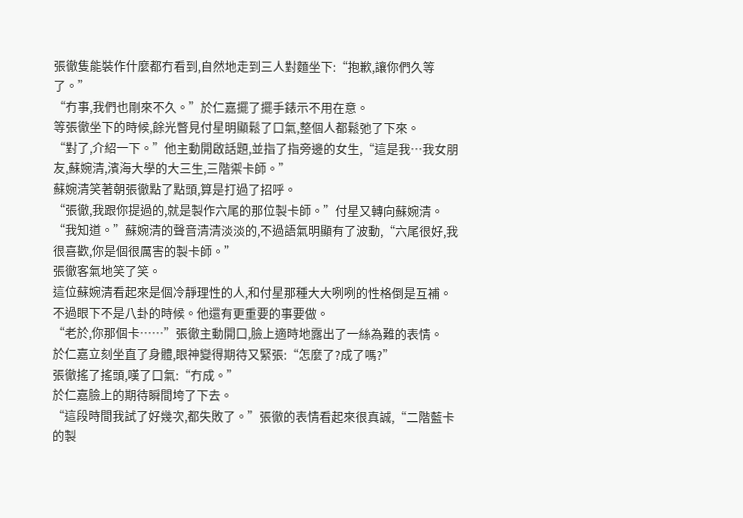張徹隻能裝作什麼都冇看到,自然地走到三人對麵坐下:“抱歉,讓你們久等了。”
“冇事,我們也剛來不久。”於仁嘉擺了擺手錶示不用在意。
等張徹坐下的時候,餘光瞥見付星明顯鬆了口氣,整個人都鬆弛了下來。
“對了,介紹一下。”他主動開啟話題,並指了指旁邊的女生,“這是我…我女朋友,蘇婉清,濱海大學的大三生,三階禦卡師。”
蘇婉清笑著朝張徹點了點頭,算是打過了招呼。
“張徹,我跟你提過的,就是製作六尾的那位製卡師。”付星又轉向蘇婉清。
“我知道。”蘇婉清的聲音清清淡淡的,不過語氣明顯有了波動,“六尾很好,我很喜歡,你是個很厲害的製卡師。”
張徹客氣地笑了笑。
這位蘇婉清看起來是個冷靜理性的人,和付星那種大大咧咧的性格倒是互補。
不過眼下不是八卦的時候。他還有更重要的事要做。
“老於,你那個卡……”張徹主動開口,臉上適時地露出了一絲為難的表情。
於仁嘉立刻坐直了身體,眼神變得期待又緊張:“怎麼了?成了嗎?”
張徹搖了搖頭,嘆了口氣:“冇成。”
於仁嘉臉上的期待瞬間垮了下去。
“這段時間我試了好幾次,都失敗了。”張徹的表情看起來很真誠,“二階藍卡的製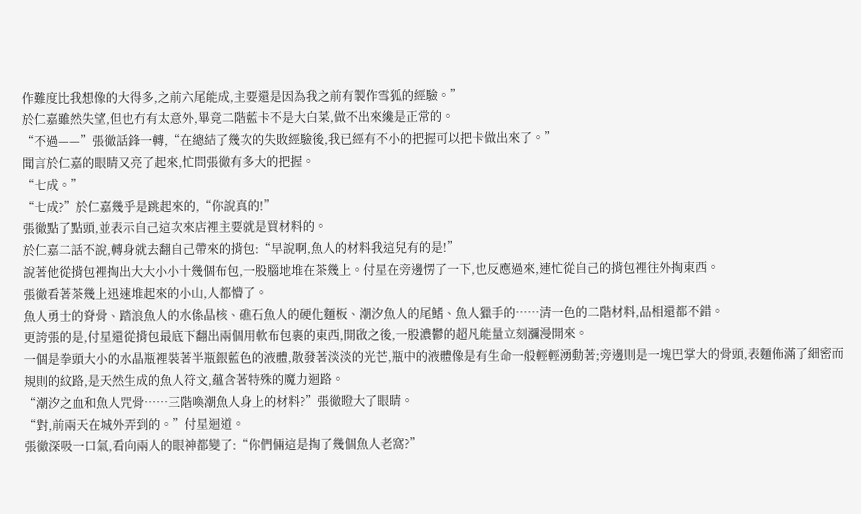作難度比我想像的大得多,之前六尾能成,主要還是因為我之前有製作雪狐的經驗。”
於仁嘉雖然失望,但也冇有太意外,畢竟二階藍卡不是大白菜,做不出來纔是正常的。
“不過——”張徹話鋒一轉,“在總結了幾次的失敗經驗後,我已經有不小的把握可以把卡做出來了。”
聞言於仁嘉的眼睛又亮了起來,忙問張徹有多大的把握。
“七成。”
“七成?”於仁嘉幾乎是跳起來的,“你說真的!”
張徹點了點頭,並表示自己這次來店裡主要就是買材料的。
於仁嘉二話不說,轉身就去翻自己帶來的揹包:“早說啊,魚人的材料我這兒有的是!”
說著他從揹包裡掏出大大小小十幾個布包,一股腦地堆在茶幾上。付星在旁邊愣了一下,也反應過來,連忙從自己的揹包裡往外掏東西。
張徹看著茶幾上迅速堆起來的小山,人都懵了。
魚人勇士的脊骨、踏浪魚人的水係晶核、礁石魚人的硬化麵板、潮汐魚人的尾鰭、魚人獵手的……清一色的二階材料,品相還都不錯。
更誇張的是,付星還從揹包最底下翻出兩個用軟布包裹的東西,開啟之後,一股濃鬱的超凡能量立刻瀰漫開來。
一個是拳頭大小的水晶瓶裡裝著半瓶銀藍色的液體,散發著淡淡的光芒,瓶中的液體像是有生命一般輕輕湧動著;旁邊則是一塊巴掌大的骨頭,表麵佈滿了細密而規則的紋路,是天然生成的魚人符文,蘊含著特殊的魔力迴路。
“潮汐之血和魚人咒骨……三階喚潮魚人身上的材料?”張徹瞪大了眼睛。
“對,前兩天在城外弄到的。”付星迴道。
張徹深吸一口氣,看向兩人的眼神都變了:“你們倆這是掏了幾個魚人老窩?”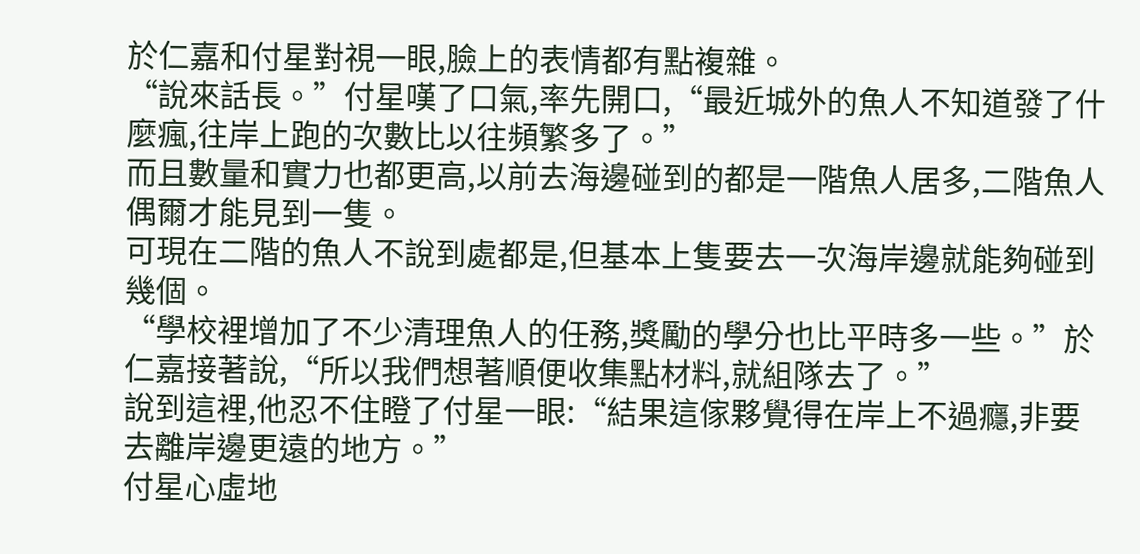於仁嘉和付星對視一眼,臉上的表情都有點複雜。
“說來話長。”付星嘆了口氣,率先開口,“最近城外的魚人不知道發了什麼瘋,往岸上跑的次數比以往頻繁多了。”
而且數量和實力也都更高,以前去海邊碰到的都是一階魚人居多,二階魚人偶爾才能見到一隻。
可現在二階的魚人不說到處都是,但基本上隻要去一次海岸邊就能夠碰到幾個。
“學校裡增加了不少清理魚人的任務,獎勵的學分也比平時多一些。”於仁嘉接著說,“所以我們想著順便收集點材料,就組隊去了。”
說到這裡,他忍不住瞪了付星一眼:“結果這傢夥覺得在岸上不過癮,非要去離岸邊更遠的地方。”
付星心虛地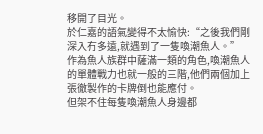移開了目光。
於仁嘉的語氣變得不太愉快:“之後我們剛深入冇多遠,就遇到了一隻喚潮魚人。”
作為魚人族群中薩滿一類的角色,喚潮魚人的單體戰力也就一般的三階,他們兩個加上張徹製作的卡牌倒也能應付。
但架不住每隻喚潮魚人身邊都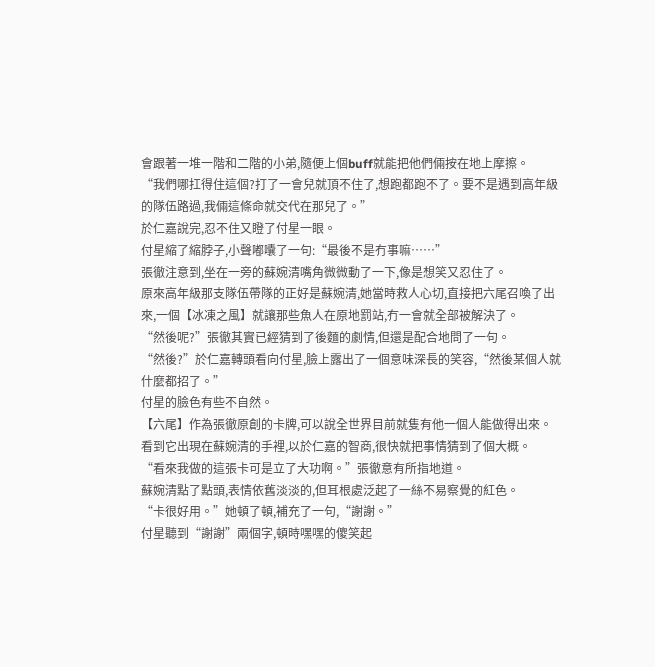會跟著一堆一階和二階的小弟,隨便上個buff就能把他們倆按在地上摩擦。
“我們哪扛得住這個?打了一會兒就頂不住了,想跑都跑不了。要不是遇到高年級的隊伍路過,我倆這條命就交代在那兒了。”
於仁嘉說完,忍不住又瞪了付星一眼。
付星縮了縮脖子,小聲嘟囔了一句:“最後不是冇事嘛……”
張徹注意到,坐在一旁的蘇婉清嘴角微微動了一下,像是想笑又忍住了。
原來高年級那支隊伍帶隊的正好是蘇婉清,她當時救人心切,直接把六尾召喚了出來,一個【冰凍之風】就讓那些魚人在原地罰站,冇一會就全部被解決了。
“然後呢?”張徹其實已經猜到了後麵的劇情,但還是配合地問了一句。
“然後?”於仁嘉轉頭看向付星,臉上露出了一個意味深長的笑容,“然後某個人就什麼都招了。”
付星的臉色有些不自然。
【六尾】作為張徹原創的卡牌,可以說全世界目前就隻有他一個人能做得出來。
看到它出現在蘇婉清的手裡,以於仁嘉的智商,很快就把事情猜到了個大概。
“看來我做的這張卡可是立了大功啊。”張徹意有所指地道。
蘇婉清點了點頭,表情依舊淡淡的,但耳根處泛起了一絲不易察覺的紅色。
“卡很好用。”她頓了頓,補充了一句,“謝謝。”
付星聽到“謝謝”兩個字,頓時嘿嘿的傻笑起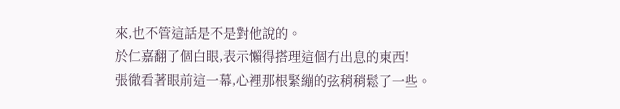來,也不管這話是不是對他說的。
於仁嘉翻了個白眼,表示懶得搭理這個冇出息的東西!
張徹看著眼前這一幕,心裡那根緊繃的弦稍稍鬆了一些。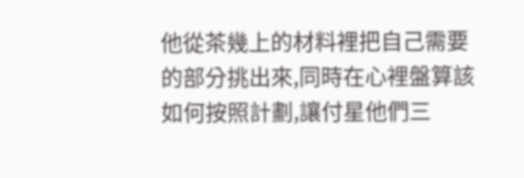他從茶幾上的材料裡把自己需要的部分挑出來,同時在心裡盤算該如何按照計劃,讓付星他們三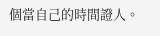個當自己的時間證人。